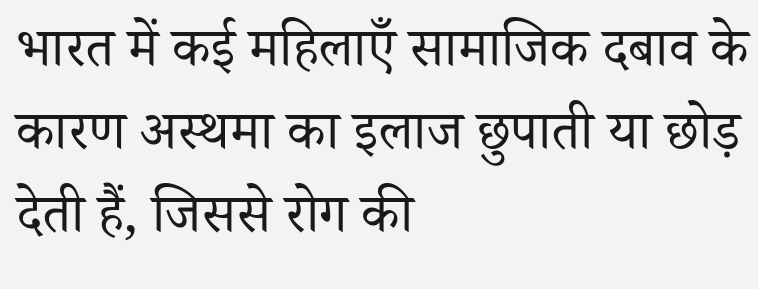भारत में कई महिलाएँ सामाजिक दबाव के कारण अस्थमा का इलाज छुपाती या छोड़ देती हैं, जिससे रोग की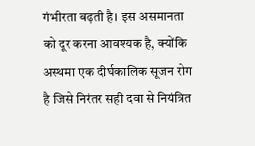गंभीरता बढ़ती है। इस असमानता को दूर करना आवश्यक है, क्योंकि अस्थमा एक दीर्घकालिक सूजन रोग है जिसे निरंतर सही दवा से नियंत्रित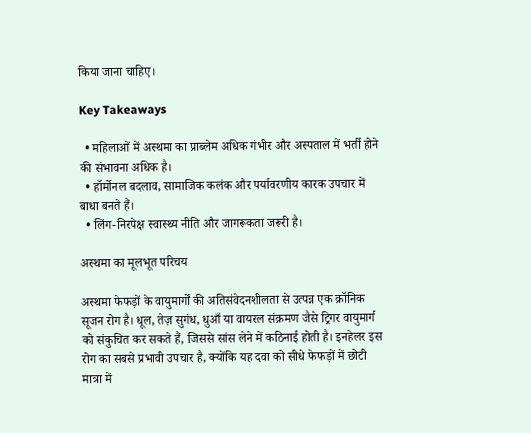किया जाना चाहिए।

Key Takeaways

  • महिलाओं में अस्थमा का प्राब्लेम अधिक गंभीर और अस्पताल में भर्ती होने की संभावना अधिक है।
  • हॉर्मोनल बदलाव, सामाजिक कलंक और पर्यावरणीय कारक उपचार में बाधा बनते हैं।
  • लिंग-निरपेक्ष स्वास्थ्य नीति और जागरूकता जरूरी है।

अस्थमा का मूलभूत परिचय

अस्थमा फेफड़ों के वायुमार्गों की अतिसंवेदनशीलता से उत्पन्न एक क्रॉनिक सूजन रोग है। धूल, तेज़ सुगंध, धुआँ या वायरल संक्रमण जैसे ट्रिगर वायुमार्ग को संकुचित कर सकते हैं, जिससे सांस लेने में कठिनाई होती है। इनहेलर इस रोग का सबसे प्रभावी उपचार है, क्योंकि यह दवा को सीधे फेफड़ों में छोटी मात्रा में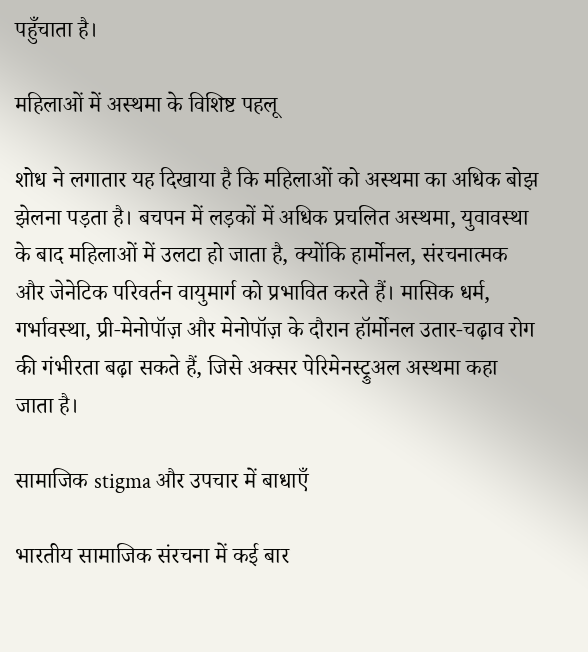पहुँचाता है।

महिलाओं में अस्थमा के विशिष्ट पहलू

शोध ने लगातार यह दिखाया है कि महिलाओं को अस्थमा का अधिक बोझ झेलना पड़ता है। बचपन में लड़कों में अधिक प्रचलित अस्थमा, युवावस्था के बाद महिलाओं में उलटा हो जाता है, क्योंकि हार्मोनल, संरचनात्मक और जेनेटिक परिवर्तन वायुमार्ग को प्रभावित करते हैं। मासिक धर्म, गर्भावस्था, प्री‑मेनोपॉज़ और मेनोपॉज़ के दौरान हॉर्मोनल उतार‑चढ़ाव रोग की गंभीरता बढ़ा सकते हैं, जिसे अक्सर पेरिमेनस्ट्रुअल अस्थमा कहा जाता है।

सामाजिक stigma और उपचार में बाधाएँ

भारतीय सामाजिक संरचना में कई बार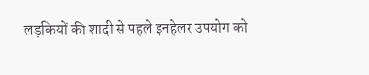लड़कियों की शादी से पहले इनहेलर उपयोग को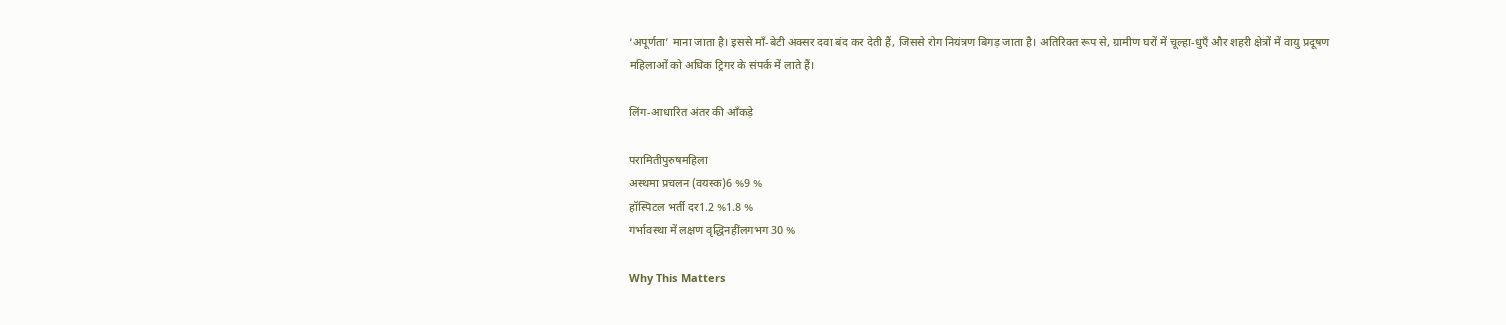‘अपूर्णता’ माना जाता है। इससे माँ‑बेटी अक्सर दवा बंद कर देती हैं, जिससे रोग नियंत्रण बिगड़ जाता है। अतिरिक्त रूप से, ग्रामीण घरों में चूल्हा‑धुएँ और शहरी क्षेत्रों में वायु प्रदूषण महिलाओं को अधिक ट्रिगर के संपर्क में लाते हैं।

लिंग‑आधारित अंतर की आँकड़े

परामितीपुरुषमहिला
अस्थमा प्रचलन (वयस्क)6 %9 %
हॉस्पिटल भर्ती दर1.2 %1.8 %
गर्भावस्था में लक्षण वृद्धिनहींलगभग 30 %

Why This Matters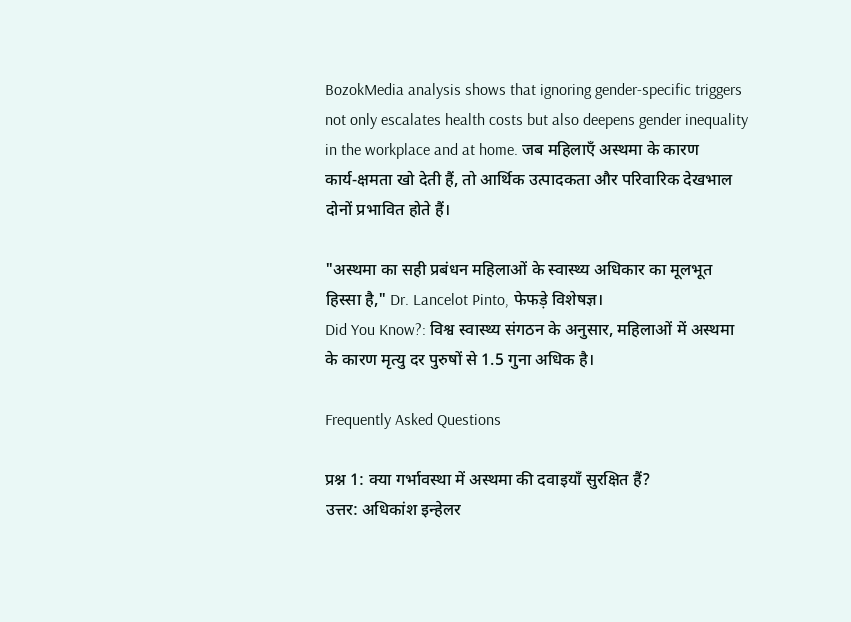BozokMedia analysis shows that ignoring gender‑specific triggers not only escalates health costs but also deepens gender inequality in the workplace and at home. जब महिलाएँ अस्थमा के कारण कार्य‑क्षमता खो देती हैं, तो आर्थिक उत्पादकता और परिवारिक देखभाल दोनों प्रभावित होते हैं।

"अस्थमा का सही प्रबंधन महिलाओं के स्वास्थ्य अधिकार का मूलभूत हिस्सा है," Dr. Lancelot Pinto, फेफड़े विशेषज्ञ।
Did You Know?: विश्व स्वास्थ्य संगठन के अनुसार, महिलाओं में अस्थमा के कारण मृत्यु दर पुरुषों से 1.5 गुना अधिक है।

Frequently Asked Questions

प्रश्न 1: क्या गर्भावस्था में अस्थमा की दवाइयाँ सुरक्षित हैं?
उत्तर: अधिकांश इन्हेलर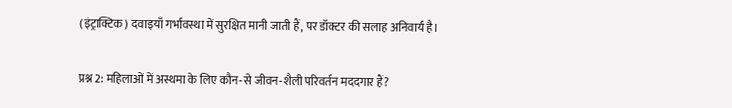(इंट्राक्टिक) दवाइयाँ गर्भावस्था में सुरक्षित मानी जाती हैं, पर डॉक्टर की सलाह अनिवार्य है।

प्रश्न 2: महिलाओं में अस्थमा के लिए कौन‑से जीवन‑शैली परिवर्तन मददगार हैं?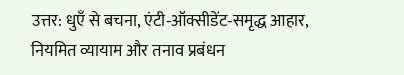उत्तर: धुएँ से बचना, एंटी‑ऑक्सीडेंट‑समृद्ध आहार, नियमित व्यायाम और तनाव प्रबंधन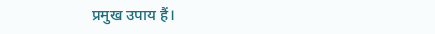प्रमुख उपाय हैं।